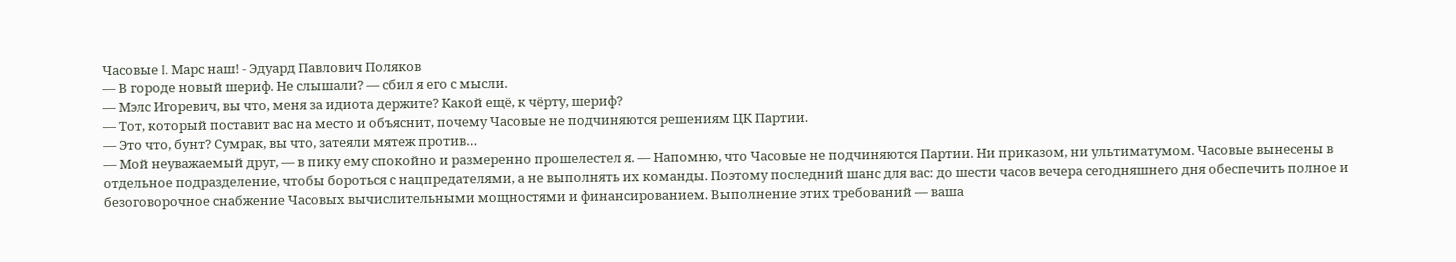Часовые I. Марс наш! - Эдуард Павлович Поляков
— В городе новый шериф. Не слышали? — сбил я его с мысли.
— Мэлс Игоревич, вы что, меня за идиота держите? Какой ещё, к чёрту, шериф?
— Тот, который поставит вас на место и объяснит, почему Часовые не подчиняются решениям ЦК Партии.
— Это что, бунт? Сумрак, вы что, затеяли мятеж против…
— Мой неуважаемый друг, — в пику ему спокойно и размеренно прошелестел я. — Напомню, что Часовые не подчиняются Партии. Ни приказом, ни ультиматумом. Часовые вынесены в отдельное подразделение, чтобы бороться с нацпредателями, а не выполнять их команды. Поэтому последний шанс для вас: до шести часов вечера сегодняшнего дня обеспечить полное и безоговорочное снабжение Часовых вычислительными мощностями и финансированием. Выполнение этих требований — ваша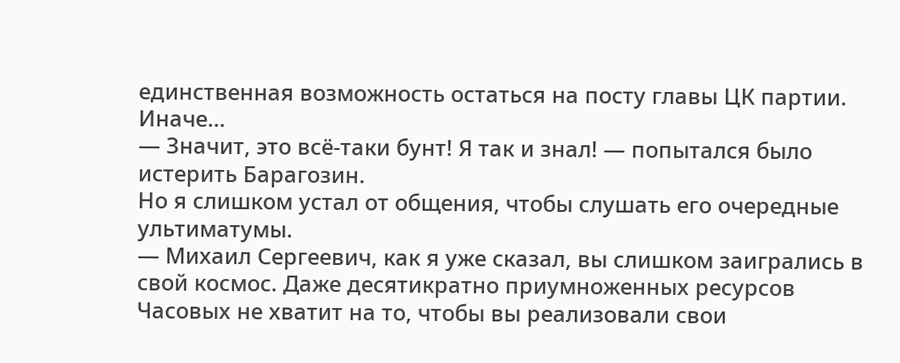единственная возможность остаться на посту главы ЦК партии. Иначе…
— Значит, это всё-таки бунт! Я так и знал! — попытался было истерить Барагозин.
Но я слишком устал от общения, чтобы слушать его очередные ультиматумы.
— Михаил Сергеевич, как я уже сказал, вы слишком заигрались в свой космос. Даже десятикратно приумноженных ресурсов Часовых не хватит на то, чтобы вы реализовали свои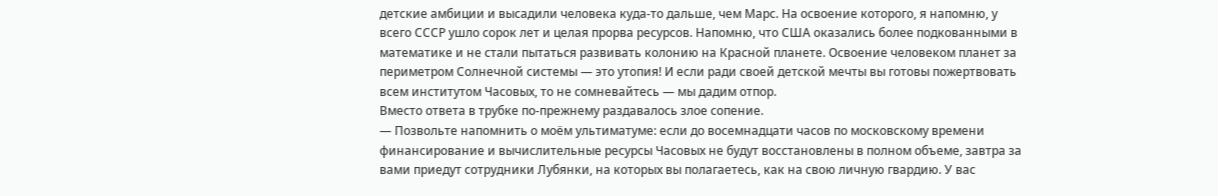детские амбиции и высадили человека куда-то дальше, чем Марс. На освоение которого, я напомню, у всего СССР ушло сорок лет и целая прорва ресурсов. Напомню, что США оказались более подкованными в математике и не стали пытаться развивать колонию на Красной планете. Освоение человеком планет за периметром Солнечной системы — это утопия! И если ради своей детской мечты вы готовы пожертвовать всем институтом Часовых, то не сомневайтесь — мы дадим отпор.
Вместо ответа в трубке по-прежнему раздавалось злое сопение.
— Позвольте напомнить о моём ультиматуме: если до восемнадцати часов по московскому времени финансирование и вычислительные ресурсы Часовых не будут восстановлены в полном объеме, завтра за вами приедут сотрудники Лубянки, на которых вы полагаетесь, как на свою личную гвардию. У вас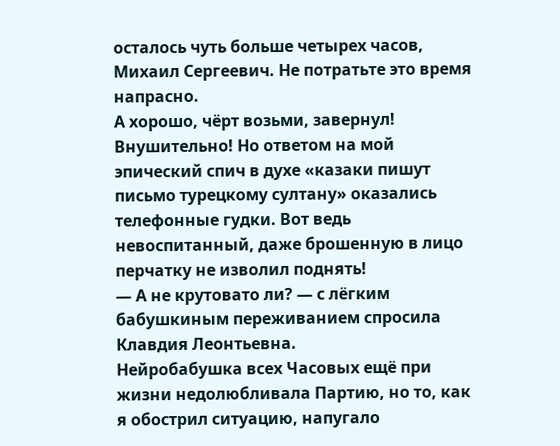осталось чуть больше четырех часов, Михаил Сергеевич. Не потратьте это время напрасно.
А хорошо, чёрт возьми, завернул! Внушительно! Но ответом на мой эпический спич в духе «казаки пишут письмо турецкому султану» оказались телефонные гудки. Вот ведь невоспитанный, даже брошенную в лицо перчатку не изволил поднять!
— А не крутовато ли? — с лёгким бабушкиным переживанием спросила Клавдия Леонтьевна.
Нейробабушка всех Часовых ещё при жизни недолюбливала Партию, но то, как я обострил ситуацию, напугало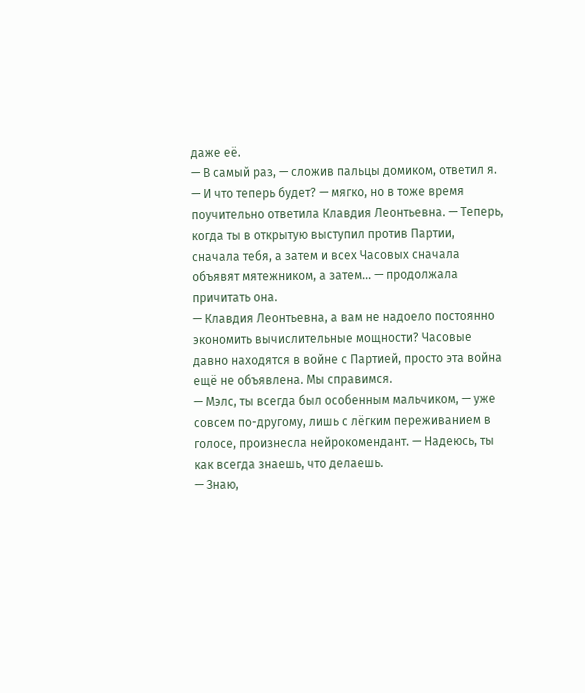даже её.
— В самый раз, — сложив пальцы домиком, ответил я.
— И что теперь будет? — мягко, но в тоже время поучительно ответила Клавдия Леонтьевна. — Теперь, когда ты в открытую выступил против Партии, сначала тебя, а затем и всех Часовых сначала объявят мятежником, а затем… — продолжала причитать она.
— Клавдия Леонтьевна, а вам не надоело постоянно экономить вычислительные мощности? Часовые давно находятся в войне с Партией, просто эта война ещё не объявлена. Мы справимся.
— Мэлс, ты всегда был особенным мальчиком, — уже совсем по-другому, лишь с лёгким переживанием в голосе, произнесла нейрокомендант. — Надеюсь, ты как всегда знаешь, что делаешь.
— Знаю,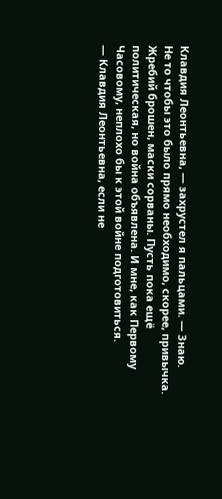Клавдия Леонтьевна, — захрустел я пальцами. — Знаю.
Не то чтобы это было прямо необходимо, скорее, привычка. Жребий брошен, маски сорваны. Пусть пока ещё политическая, но война объявлена. И мне, как Первому Часовому, неплохо бы к этой войне подготовиться.
— Клавдия Леонтьевна, если не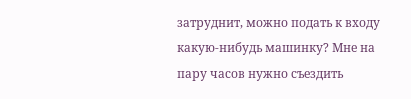затруднит, можно подать к входу какую-нибудь машинку? Мне на пару часов нужно съездить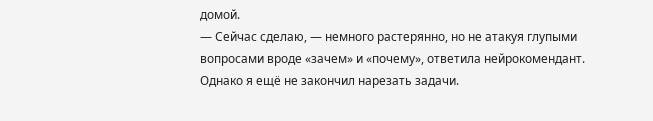домой.
— Сейчас сделаю, — немного растерянно, но не атакуя глупыми вопросами вроде «зачем» и «почему», ответила нейрокомендант.
Однако я ещё не закончил нарезать задачи.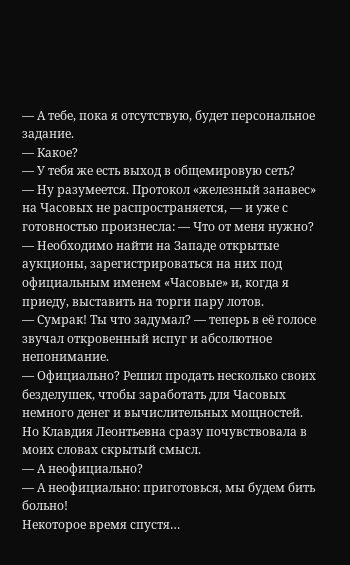— А тебе, пока я отсутствую, будет персональное задание.
— Какое?
— У тебя же есть выход в общемировую сеть?
— Ну разумеется. Протокол «железный занавес» на Часовых не распространяется, — и уже с готовностью произнесла: — Что от меня нужно?
— Необходимо найти на Западе открытые аукционы, зарегистрироваться на них под официальным именем «Часовые» и, когда я приеду, выставить на торги пару лотов.
— Сумрак! Ты что задумал? — теперь в её голосе звучал откровенный испуг и абсолютное непонимание.
— Официально? Решил продать несколько своих безделушек, чтобы заработать для Часовых немного денег и вычислительных мощностей.
Но Клавдия Леонтьевна сразу почувствовала в моих словах скрытый смысл.
— А неофициально?
— А неофициально: приготовься, мы будем бить больно!
Некоторое время спустя…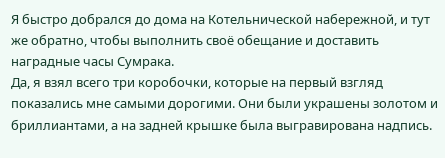Я быстро добрался до дома на Котельнической набережной, и тут же обратно, чтобы выполнить своё обещание и доставить наградные часы Сумрака.
Да, я взял всего три коробочки, которые на первый взгляд показались мне самыми дорогими. Они были украшены золотом и бриллиантами, а на задней крышке была выгравирована надпись.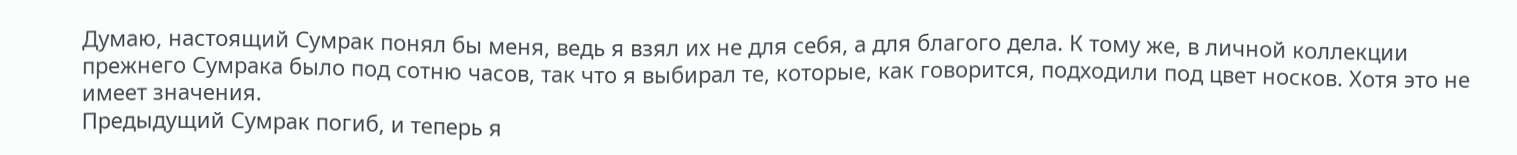Думаю, настоящий Сумрак понял бы меня, ведь я взял их не для себя, а для благого дела. К тому же, в личной коллекции прежнего Сумрака было под сотню часов, так что я выбирал те, которые, как говорится, подходили под цвет носков. Хотя это не имеет значения.
Предыдущий Сумрак погиб, и теперь я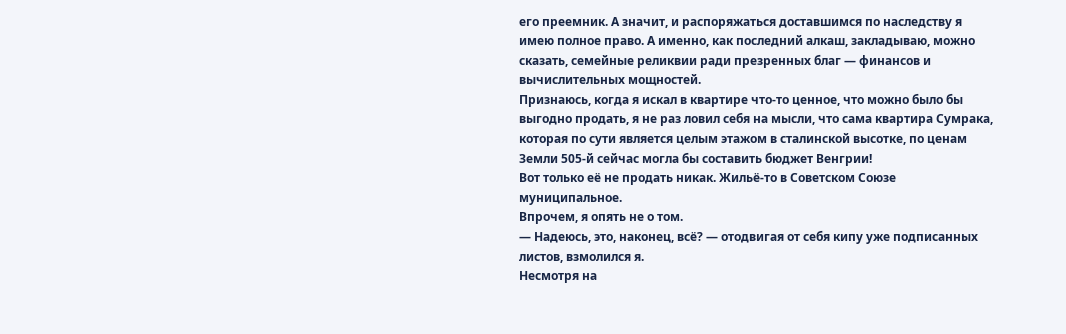его преемник. А значит, и распоряжаться доставшимся по наследству я имею полное право. А именно, как последний алкаш, закладываю, можно сказать, семейные реликвии ради презренных благ — финансов и вычислительных мощностей.
Признаюсь, когда я искал в квартире что-то ценное, что можно было бы выгодно продать, я не раз ловил себя на мысли, что сама квартира Сумрака, которая по сути является целым этажом в сталинской высотке, по ценам Земли 505-й сейчас могла бы составить бюджет Венгрии!
Вот только её не продать никак. Жильё-то в Советском Союзе муниципальное.
Впрочем, я опять не о том.
— Надеюсь, это, наконец, всё? — отодвигая от себя кипу уже подписанных листов, взмолился я.
Несмотря на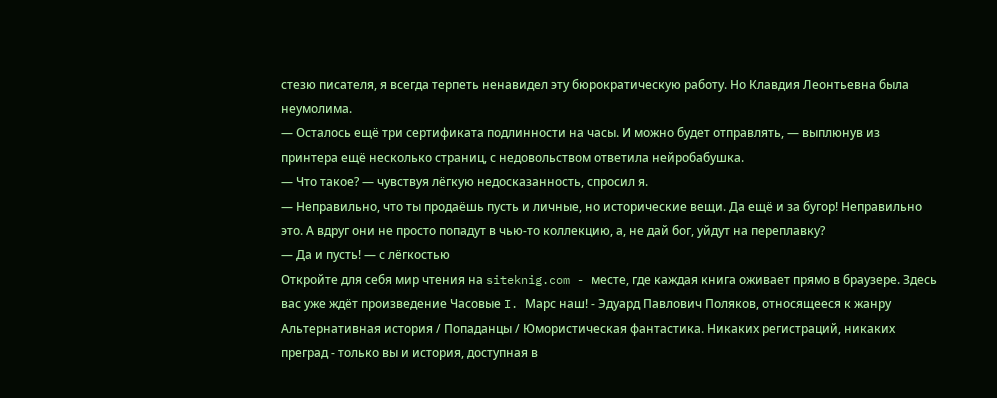стезю писателя, я всегда терпеть ненавидел эту бюрократическую работу. Но Клавдия Леонтьевна была неумолима.
— Осталось ещё три сертификата подлинности на часы. И можно будет отправлять, — выплюнув из принтера ещё несколько страниц, с недовольством ответила нейробабушка.
— Что такое? — чувствуя лёгкую недосказанность, спросил я.
— Неправильно, что ты продаёшь пусть и личные, но исторические вещи. Да ещё и за бугор! Неправильно это. А вдруг они не просто попадут в чью-то коллекцию, а, не дай бог, уйдут на переплавку?
— Да и пусть! — с лёгкостью
Откройте для себя мир чтения на siteknig.com - месте, где каждая книга оживает прямо в браузере. Здесь вас уже ждёт произведение Часовые I. Марс наш! - Эдуард Павлович Поляков, относящееся к жанру Альтернативная история / Попаданцы / Юмористическая фантастика. Никаких регистраций, никаких преград - только вы и история, доступная в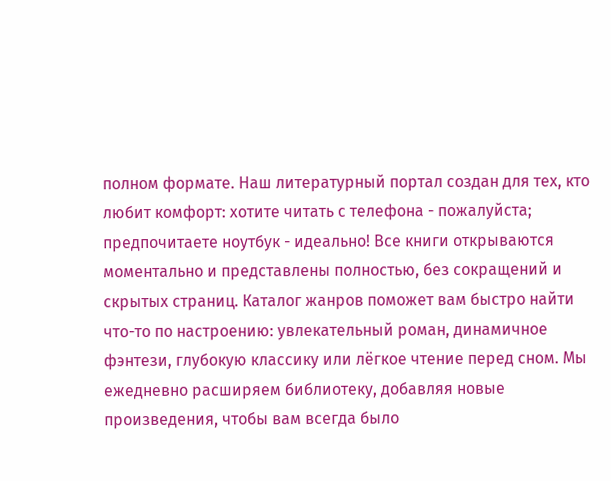полном формате. Наш литературный портал создан для тех, кто любит комфорт: хотите читать с телефона - пожалуйста; предпочитаете ноутбук - идеально! Все книги открываются моментально и представлены полностью, без сокращений и скрытых страниц. Каталог жанров поможет вам быстро найти что-то по настроению: увлекательный роман, динамичное фэнтези, глубокую классику или лёгкое чтение перед сном. Мы ежедневно расширяем библиотеку, добавляя новые произведения, чтобы вам всегда было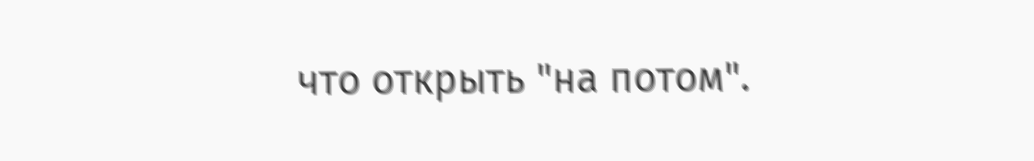что открыть "на потом".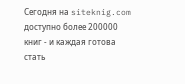Сегодня на siteknig.com доступно более 200000 книг - и каждая готова стать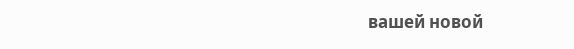вашей новой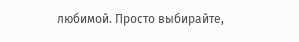любимой. Просто выбирайте,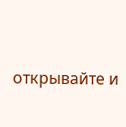открывайте и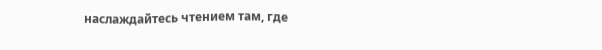наслаждайтесь чтением там, где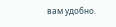вам удобно.